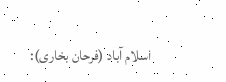اسلام آباد (فرحان بخاری):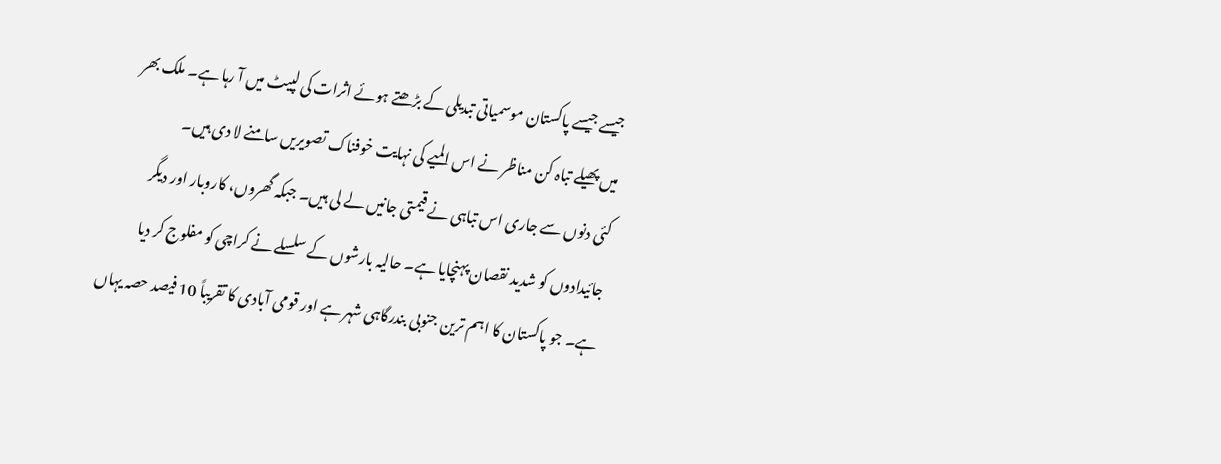جیسے جیسے پاکستان موسمیاتی تبدیلی کے بڑھتے ہوئے اثرات کی لپیٹ میں آ رہا ہے۔ ملک بھر میں پھیلے تباہ کن مناظر نے اس المیے کی نہایت خوفناک تصویریں سامنے لا دی ہیں۔
کئی دنوں سے جاری اس تباہی نے قیمتی جانیں لے لی ہیں۔ جبکہ گھروں، کاروبار اور دیگر جائیدادوں کو شدید نقصان پہنچایا ہے۔ حالیہ بارشوں کے سلسلے نے کراچی کو مفلوج کر دیا ہے۔ جو پاکستان کا اہم ترین جنوبی بندرگاہی شہر ہے اور قومی آبادی کا تقریباً 10 فیصد حصہ یہاں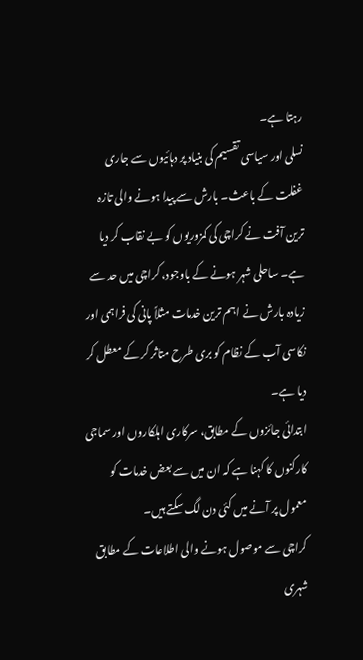رہتا ہے۔
نسلی اور سیاسی تقسیم کی بنیاد پر دہائیوں سے جاری غفلت کے باعث۔ بارش سے پیدا ہونے والی تازہ ترین آفت نے کراچی کی کمزوریوں کو بے نقاب کر دیا ہے۔ ساحلی شہر ہونے کے باوجود، کراچی میں حد سے زیادہ بارش نے اہم ترین خدمات مثلاً پانی کی فراہمی اور نکاسی آب کے نظام کو بری طرح متاثر کر کے معطل کر دیا ہے۔
ابتدائی جائزوں کے مطابق، سرکاری اہلکاروں اور سماجی کارکنوں کا کہنا ہے کہ ان میں سے بعض خدمات کو معمول پر آنے میں کئی دن لگ سکتے ہیں۔
کراچی سے موصول ہونے والی اطلاعات کے مطابق شہری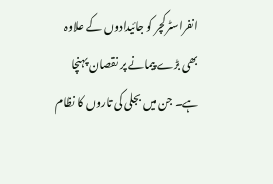انفراسٹرکچر کو جائیدادوں کے علاوہ بھی بڑے پیمانے پر نقصان پہنچا ہے۔ جن میں بجلی کی تاروں کا نظام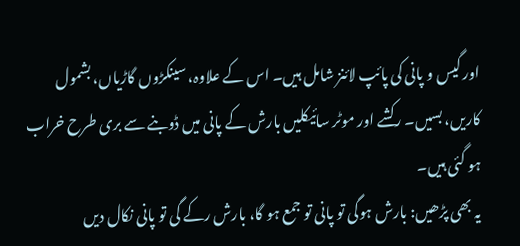اور گیس و پانی کی پائپ لائنز شامل ہیں۔ اس کے علاوہ، سینکڑوں گاڑیاں، بشمول کاریں، بسیں۔ رکشے اور موٹر سائیکلیں بارش کے پانی میں ڈوبنے سے بری طرح خراب ہو گئی ہیں۔
یہ بھی پڑھیں: بارش ہوگی تو پانی تو جمع ہو گا، بارش رکے گی تو پانی نکال دیں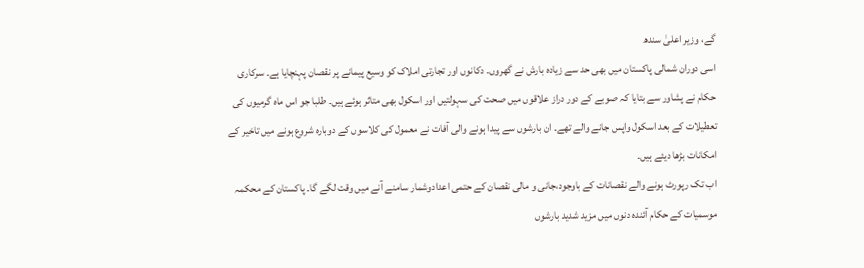گے، وزیر اعلیٰ سندھ
اسی دوران شمالی پاکستان میں بھی حد سے زیادہ بارش نے گھروں۔ دکانوں اور تجارتی املاک کو وسیع پیمانے پر نقصان پہنچایا ہے۔ سرکاری حکام نے پشاور سے بتایا کہ صوبے کے دور دراز علاقوں میں صحت کی سہولتیں اور اسکول بھی متاثر ہوئے ہیں۔ طلبا جو اس ماہ گرمیوں کی تعطیلات کے بعد اسکول واپس جانے والے تھے۔ ان بارشوں سے پیدا ہونے والی آفات نے معمول کی کلاسوں کے دوبارہ شروع ہونے میں تاخیر کے امکانات بڑھا دیئے ہیں۔
اب تک رپورٹ ہونے والے نقصانات کے باوجود،جانی و مالی نقصان کے حتمی اعدادوشمار سامنے آنے میں وقت لگے گا۔ پاکستان کے محکمہ موسمیات کے حکام آئندہ دنوں میں مزید شدید بارشوں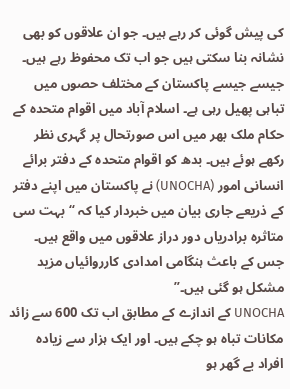کی پیش گوئی کر رہے ہیں۔ جو ان علاقوں کو بھی نشانہ بنا سکتی ہیں جو اب تک محفوظ رہے ہیں۔
جیسے جیسے پاکستان کے مختلف حصوں میں تباہی پھیل رہی ہے۔ اسلام آباد میں اقوام متحدہ کے حکام ملک بھر میں اس صورتحال پر گہری نظر رکھے ہوئے ہیں۔ بدھ کو اقوام متحدہ کے دفتر برائے انسانی امور (UNOCHA) نے پاکستان میں اپنے دفتر کے ذریعے جاری بیان میں خبردار کیا کہ “بہت سی متاثرہ برادریاں دور دراز علاقوں میں واقع ہیں۔ جس کے باعث ہنگامی امدادی کارروائیاں مزید مشکل ہو گئی ہیں۔”
UNOCHA کے اندازے کے مطابق اب تک 600 سے زائد مکانات تباہ ہو چکے ہیں۔ اور ایک ہزار سے زیادہ افراد بے گھر ہو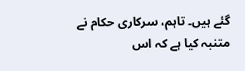گئے ہیں۔ تاہم، سرکاری حکام نے متنبہ کیا ہے کہ اس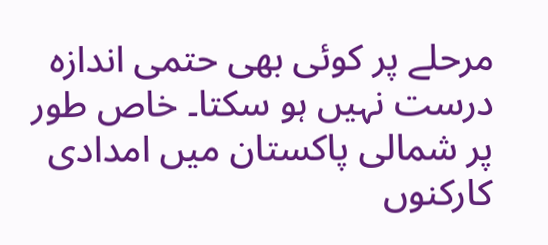مرحلے پر کوئی بھی حتمی اندازہ درست نہیں ہو سکتا۔ خاص طور پر شمالی پاکستان میں امدادی کارکنوں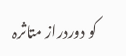کو دوردراز متاثرہ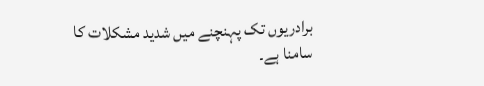برادریوں تک پہنچنے میں شدید مشکلات کا سامنا ہے۔